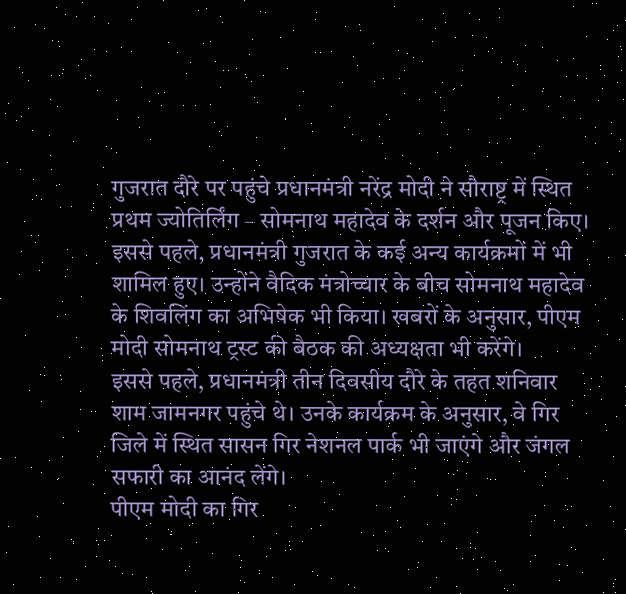गुजरात दौरे पर पहुंचे प्रधानमंत्री नरेंद्र मोदी ने सौराष्ट्र में स्थित प्रथम ज्योतिर्लिंग – सोमनाथ महादेव के दर्शन और पूजन किए। इससे पहले, प्रधानमंत्री गुजरात के कई अन्य कार्यक्रमों में भी शामिल हुए। उन्होंने वैदिक मंत्रोच्चार के बीच सोमनाथ महादेव के शिवलिंग का अभिषेक भी किया। खबरों के अनुसार, पीएम मोदी सोमनाथ ट्रस्ट की बैठक की अध्यक्षता भी करेंगे।
इससे पहले, प्रधानमंत्री तीन दिवसीय दौरे के तहत शनिवार शाम जामनगर पहुंचे थे। उनके कार्यक्रम के अनुसार, वे गिर जिले में स्थित सासन गिर नेशनल पार्क भी जाएंगे और जंगल सफारी का आनंद लेंगे।
पीएम मोदी का गिर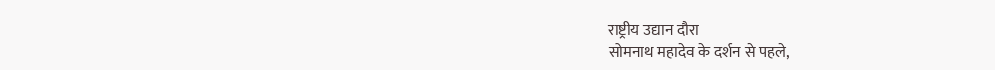राष्ट्रीय उद्यान दौरा
सोमनाथ महादेव के दर्शन से पहले,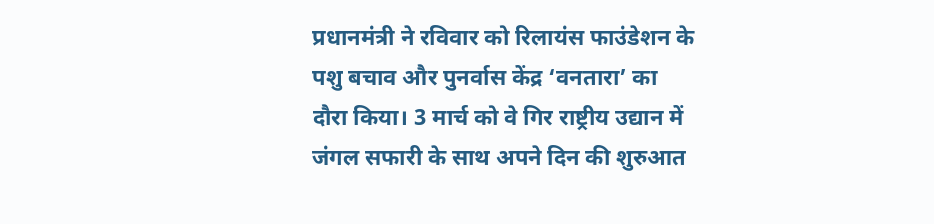प्रधानमंत्री ने रविवार को रिलायंस फाउंडेशन के पशु बचाव और पुनर्वास केंद्र ‘वनतारा’ का दौरा किया। 3 मार्च को वे गिर राष्ट्रीय उद्यान में जंगल सफारी के साथ अपने दिन की शुरुआत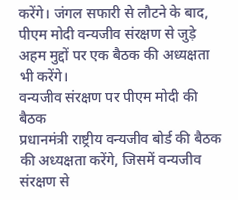करेंगे। जंगल सफारी से लौटने के बाद, पीएम मोदी वन्यजीव संरक्षण से जुड़े अहम मुद्दों पर एक बैठक की अध्यक्षता भी करेंगे।
वन्यजीव संरक्षण पर पीएम मोदी की बैठक
प्रधानमंत्री राष्ट्रीय वन्यजीव बोर्ड की बैठक की अध्यक्षता करेंगे, जिसमें वन्यजीव संरक्षण से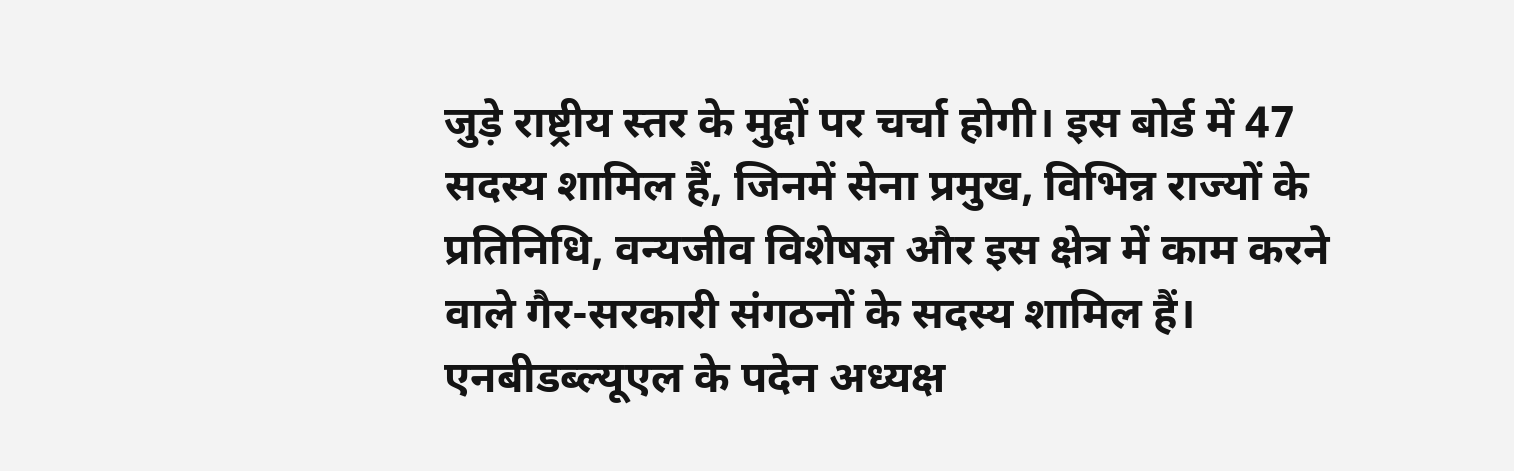जुड़े राष्ट्रीय स्तर के मुद्दों पर चर्चा होगी। इस बोर्ड में 47 सदस्य शामिल हैं, जिनमें सेना प्रमुख, विभिन्न राज्यों के प्रतिनिधि, वन्यजीव विशेषज्ञ और इस क्षेत्र में काम करने वाले गैर-सरकारी संगठनों के सदस्य शामिल हैं। एनबीडब्ल्यूएल के पदेन अध्यक्ष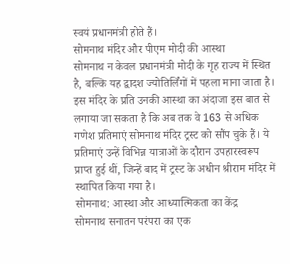स्वयं प्रधानमंत्री होते हैं।
सोमनाथ मंदिर और पीएम मोदी की आस्था
सोमनाथ न केवल प्रधानमंत्री मोदी के गृह राज्य में स्थित है, बल्कि यह द्वादश ज्योतिर्लिंगों में पहला माना जाता है। इस मंदिर के प्रति उनकी आस्था का अंदाजा इस बात से लगाया जा सकता है कि अब तक वे 163 से अधिक गणेश प्रतिमाएं सोमनाथ मंदिर ट्रस्ट को सौंप चुके हैं। ये प्रतिमाएं उन्हें विभिन्न यात्राओं के दौरान उपहारस्वरूप प्राप्त हुई थीं, जिन्हें बाद में ट्रस्ट के अधीन श्रीराम मंदिर में स्थापित किया गया है।
सोमनाथ: आस्था और आध्यात्मिकता का केंद्र
सोमनाथ सनातन परंपरा का एक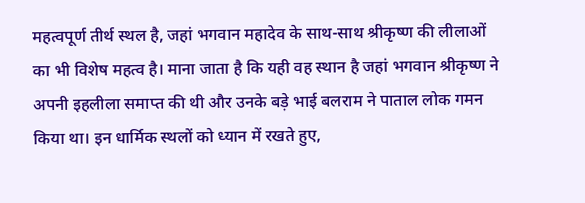महत्वपूर्ण तीर्थ स्थल है, जहां भगवान महादेव के साथ-साथ श्रीकृष्ण की लीलाओं का भी विशेष महत्व है। माना जाता है कि यही वह स्थान है जहां भगवान श्रीकृष्ण ने अपनी इहलीला समाप्त की थी और उनके बड़े भाई बलराम ने पाताल लोक गमन किया था। इन धार्मिक स्थलों को ध्यान में रखते हुए,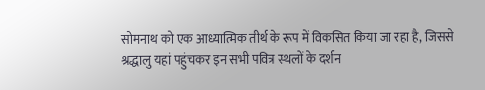सोमनाथ को एक आध्यात्मिक तीर्थ के रूप में विकसित किया जा रहा है, जिससे श्रद्धालु यहां पहुंचकर इन सभी पवित्र स्थलों के दर्शन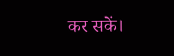कर सकें।